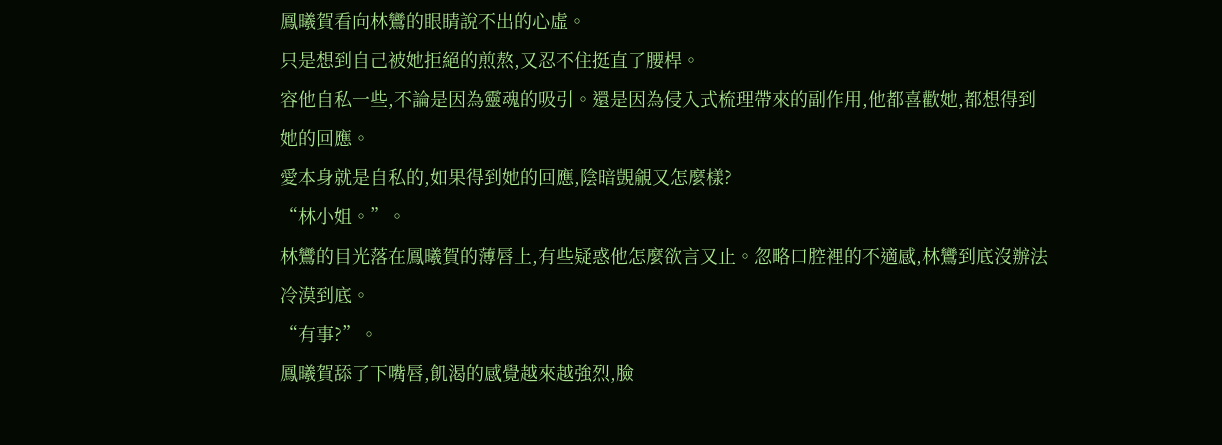鳳曦賀看向林鸞的眼睛說不出的心虛。
只是想到自己被她拒絕的煎熬,又忍不住挺直了腰桿。
容他自私一些,不論是因為靈魂的吸引。還是因為侵入式梳理帶來的副作用,他都喜歡她,都想得到她的回應。
愛本身就是自私的,如果得到她的回應,陰暗覬覦又怎麼樣?
“林小姐。”。
林鸞的目光落在鳳曦賀的薄唇上,有些疑惑他怎麼欲言又止。忽略口腔裡的不適感,林鸞到底沒辦法冷漠到底。
“有事?”。
鳳曦賀舔了下嘴唇,飢渴的感覺越來越強烈,臉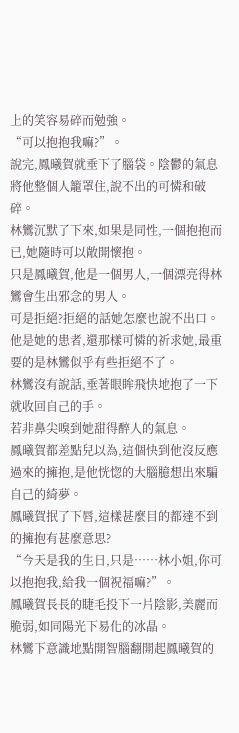上的笑容易碎而勉強。
“可以抱抱我嘛?”。
說完,鳳曦賀就垂下了腦袋。陰鬱的氣息將他整個人籠罩住,說不出的可憐和破碎。
林鸞沉默了下來,如果是同性,一個抱抱而已,她隨時可以敞開懷抱。
只是鳳曦賀,他是一個男人,一個漂亮得林鸞會生出邪念的男人。
可是拒絕?拒絕的話她怎麼也說不出口。
他是她的患者,還那樣可憐的祈求她,最重要的是林鸞似乎有些拒絕不了。
林鸞沒有說話,垂著眼眸飛快地抱了一下就收回自己的手。
若非鼻尖嗅到她甜得醉人的氣息。
鳳曦賀都差點兒以為,這個快到他沒反應過來的擁抱,是他恍惚的大腦臆想出來騙自己的綺夢。
鳳曦賀抿了下唇,這樣甚麼目的都達不到的擁抱有甚麼意思?
“今天是我的生日,只是……林小姐,你可以抱抱我,給我一個祝福嘛?”。
鳳曦賀長長的睫毛投下一片陰影,美麗而脆弱,如同陽光下易化的冰晶。
林鸞下意識地點開智腦翻開起鳳曦賀的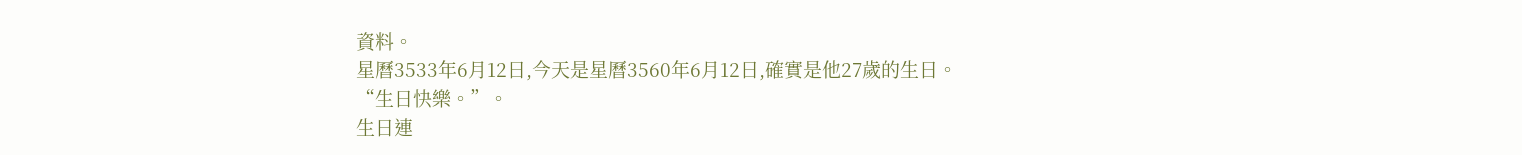資料。
星曆3533年6月12日,今天是星曆3560年6月12日,確實是他27歲的生日。
“生日快樂。”。
生日連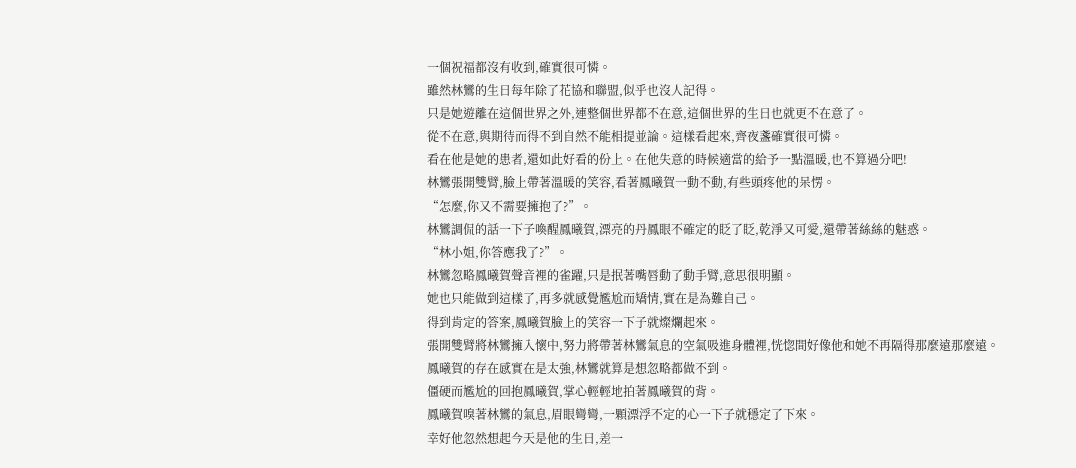一個祝福都沒有收到,確實很可憐。
雖然林鸞的生日每年除了花協和聯盟,似乎也沒人記得。
只是她遊離在這個世界之外,連整個世界都不在意,這個世界的生日也就更不在意了。
從不在意,與期待而得不到自然不能相提並論。這樣看起來,齊夜盞確實很可憐。
看在他是她的患者,還如此好看的份上。在他失意的時候適當的給予一點溫暖,也不算過分吧!
林鸞張開雙臂,臉上帶著溫暖的笑容,看著鳳曦賀一動不動,有些頭疼他的呆愣。
“怎麼,你又不需要擁抱了?”。
林鸞調侃的話一下子喚醒鳳曦賀,漂亮的丹鳳眼不確定的眨了眨,乾淨又可愛,還帶著絲絲的魅惑。
“林小姐,你答應我了?”。
林鸞忽略鳳曦賀聲音裡的雀躍,只是抿著嘴唇動了動手臂,意思很明顯。
她也只能做到這樣了,再多就感覺尷尬而矯情,實在是為難自己。
得到肯定的答案,鳳曦賀臉上的笑容一下子就燦爛起來。
張開雙臂將林鸞擁入懷中,努力將帶著林鸞氣息的空氣吸進身體裡,恍惚間好像他和她不再隔得那麼遠那麼遠。
鳳曦賀的存在感實在是太強,林鸞就算是想忽略都做不到。
僵硬而尷尬的回抱鳳曦賀,掌心輕輕地拍著鳳曦賀的背。
鳳曦賀嗅著林鸞的氣息,眉眼彎彎,一顆漂浮不定的心一下子就穩定了下來。
幸好他忽然想起今天是他的生日,差一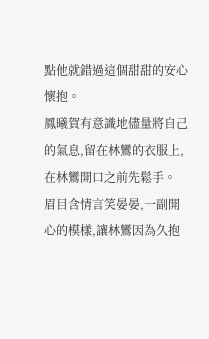點他就錯過這個甜甜的安心懷抱。
鳳曦賀有意識地儘量將自己的氣息,留在林鸞的衣服上,在林鸞開口之前先鬆手。
眉目含情言笑晏晏,一副開心的模樣,讓林鸞因為久抱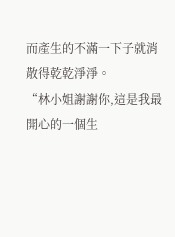而產生的不滿一下子就消散得乾乾淨淨。
“林小姐謝謝你,這是我最開心的一個生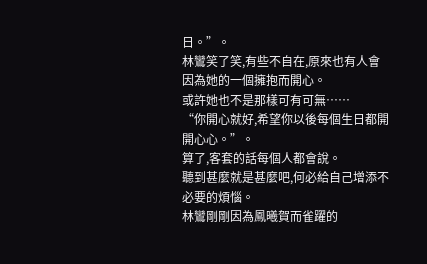日。”。
林鸞笑了笑,有些不自在,原來也有人會因為她的一個擁抱而開心。
或許她也不是那樣可有可無……
“你開心就好,希望你以後每個生日都開開心心。”。
算了,客套的話每個人都會說。
聽到甚麼就是甚麼吧,何必給自己增添不必要的煩惱。
林鸞剛剛因為鳳曦賀而雀躍的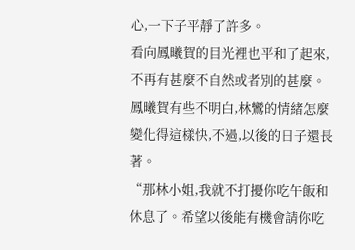心,一下子平靜了許多。
看向鳳曦賀的目光裡也平和了起來,不再有甚麼不自然或者別的甚麼。
鳳曦賀有些不明白,林鸞的情緒怎麼變化得這樣快,不過,以後的日子還長著。
“那林小姐,我就不打擾你吃午飯和休息了。希望以後能有機會請你吃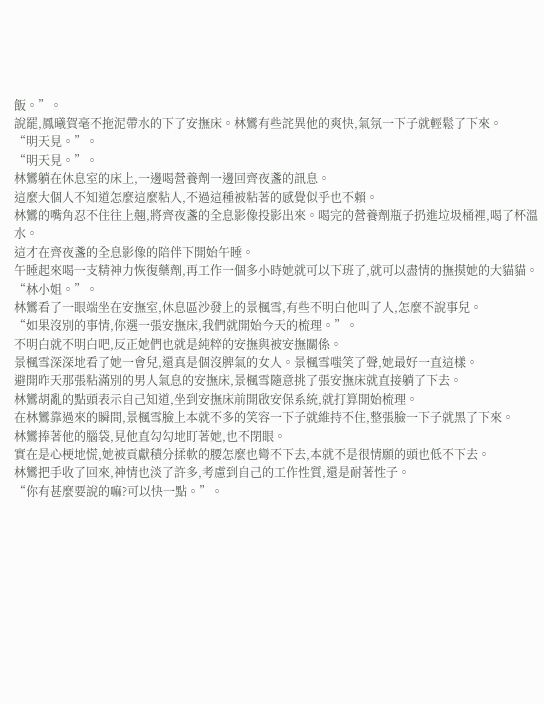飯。”。
說罷,鳳曦賀毫不拖泥帶水的下了安撫床。林鸞有些詫異他的爽快,氣氛一下子就輕鬆了下來。
“明天見。”。
“明天見。”。
林鸞躺在休息室的床上,一邊喝營養劑一邊回齊夜盞的訊息。
這麼大個人不知道怎麼這麼粘人,不過這種被粘著的感覺似乎也不賴。
林鸞的嘴角忍不住往上翹,將齊夜盞的全息影像投影出來。喝完的營養劑瓶子扔進垃圾桶裡,喝了杯溫水。
這才在齊夜盞的全息影像的陪伴下開始午睡。
午睡起來喝一支精神力恢復藥劑,再工作一個多小時她就可以下班了,就可以盡情的撫摸她的大貓貓。
“林小姐。”。
林鸞看了一眼端坐在安撫室,休息區沙發上的景楓雪,有些不明白他叫了人,怎麼不說事兒。
“如果沒別的事情,你選一張安撫床,我們就開始今天的梳理。”。
不明白就不明白吧,反正她們也就是純粹的安撫與被安撫關係。
景楓雪深深地看了她一會兒,還真是個沒脾氣的女人。景楓雪嗤笑了聲,她最好一直這樣。
避開昨天那張粘滿別的男人氣息的安撫床,景楓雪隨意挑了張安撫床就直接躺了下去。
林鸞胡亂的點頭表示自己知道,坐到安撫床前開啟安保系統,就打算開始梳理。
在林鸞靠過來的瞬間,景楓雪臉上本就不多的笑容一下子就維持不住,整張臉一下子就黑了下來。
林鸞捧著他的腦袋,見他直勾勾地盯著她,也不閉眼。
實在是心梗地慌,她被貢獻積分揉軟的腰怎麼也彎不下去,本就不是很情願的頭也低不下去。
林鸞把手收了回來,神情也淡了許多,考慮到自己的工作性質,還是耐著性子。
“你有甚麼要說的嘛?可以快一點。”。